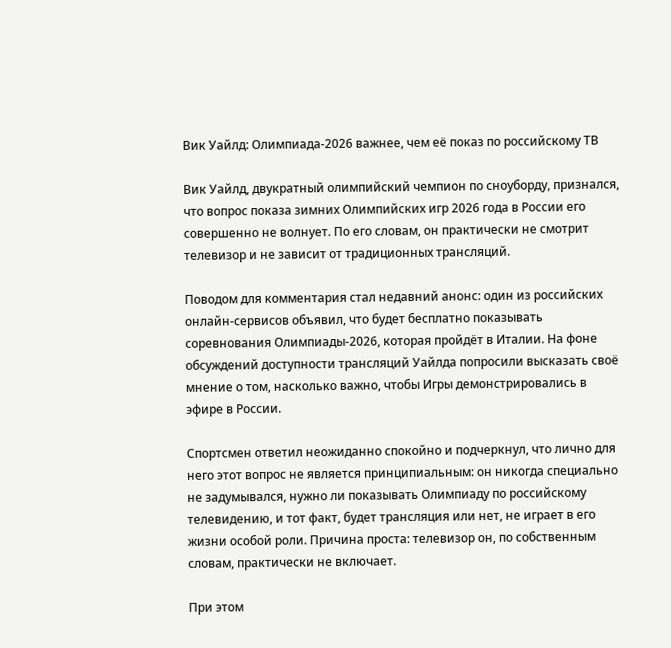Вик Уайлд: Олимпиада‑2026 важнее, чем её показ по российскому ТВ

Вик Уайлд, двукратный олимпийский чемпион по сноуборду, признался, что вопрос показа зимних Олимпийских игр 2026 года в России его совершенно не волнует. По его словам, он практически не смотрит телевизор и не зависит от традиционных трансляций.

Поводом для комментария стал недавний анонс: один из российских онлайн-сервисов объявил, что будет бесплатно показывать соревнования Олимпиады-2026, которая пройдёт в Италии. На фоне обсуждений доступности трансляций Уайлда попросили высказать своё мнение о том, насколько важно, чтобы Игры демонстрировались в эфире в России.

Спортсмен ответил неожиданно спокойно и подчеркнул, что лично для него этот вопрос не является принципиальным: он никогда специально не задумывался, нужно ли показывать Олимпиаду по российскому телевидению, и тот факт, будет трансляция или нет, не играет в его жизни особой роли. Причина проста: телевизор он, по собственным словам, практически не включает.

При этом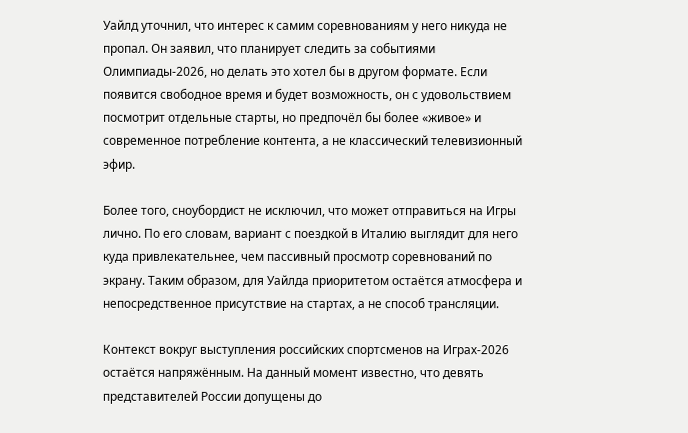Уайлд уточнил, что интерес к самим соревнованиям у него никуда не пропал. Он заявил, что планирует следить за событиями Олимпиады-2026, но делать это хотел бы в другом формате. Если появится свободное время и будет возможность, он с удовольствием посмотрит отдельные старты, но предпочёл бы более «живое» и современное потребление контента, а не классический телевизионный эфир.

Более того, сноубордист не исключил, что может отправиться на Игры лично. По его словам, вариант с поездкой в Италию выглядит для него куда привлекательнее, чем пассивный просмотр соревнований по экрану. Таким образом, для Уайлда приоритетом остаётся атмосфера и непосредственное присутствие на стартах, а не способ трансляции.

Контекст вокруг выступления российских спортсменов на Играх-2026 остаётся напряжённым. На данный момент известно, что девять представителей России допущены до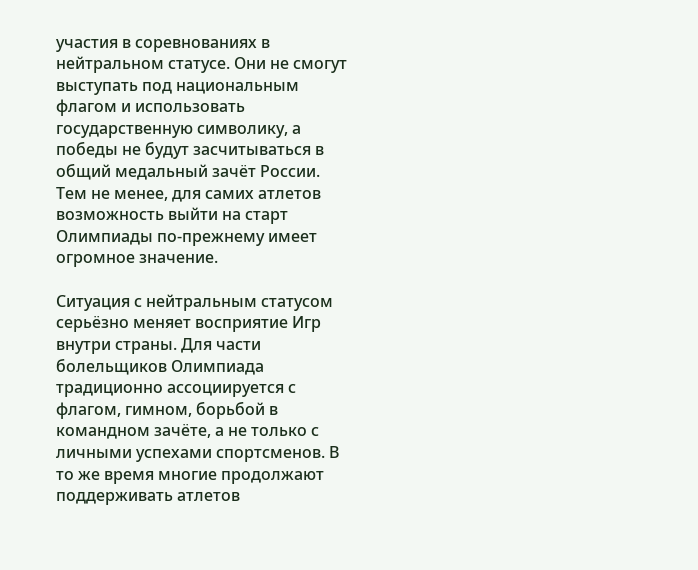участия в соревнованиях в нейтральном статусе. Они не смогут выступать под национальным флагом и использовать государственную символику, а победы не будут засчитываться в общий медальный зачёт России. Тем не менее, для самих атлетов возможность выйти на старт Олимпиады по-прежнему имеет огромное значение.

Ситуация с нейтральным статусом серьёзно меняет восприятие Игр внутри страны. Для части болельщиков Олимпиада традиционно ассоциируется с флагом, гимном, борьбой в командном зачёте, а не только с личными успехами спортсменов. В то же время многие продолжают поддерживать атлетов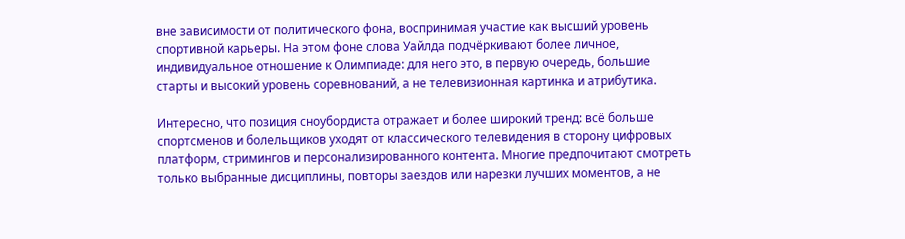вне зависимости от политического фона, воспринимая участие как высший уровень спортивной карьеры. На этом фоне слова Уайлда подчёркивают более личное, индивидуальное отношение к Олимпиаде: для него это, в первую очередь, большие старты и высокий уровень соревнований, а не телевизионная картинка и атрибутика.

Интересно, что позиция сноубордиста отражает и более широкий тренд: всё больше спортсменов и болельщиков уходят от классического телевидения в сторону цифровых платформ, стримингов и персонализированного контента. Многие предпочитают смотреть только выбранные дисциплины, повторы заездов или нарезки лучших моментов, а не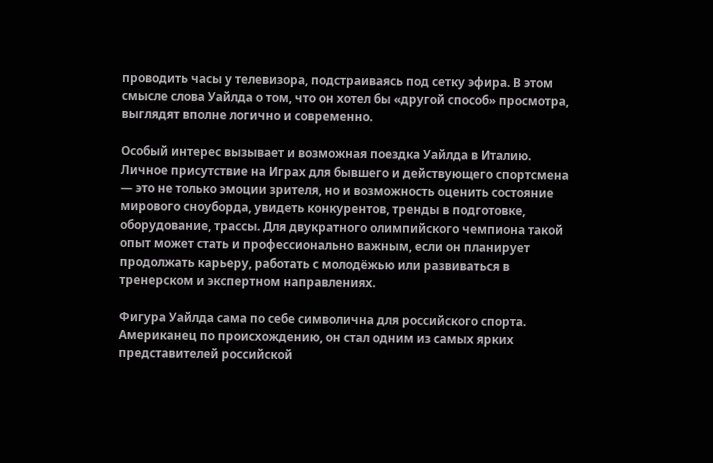проводить часы у телевизора, подстраиваясь под сетку эфира. В этом смысле слова Уайлда о том, что он хотел бы «другой способ» просмотра, выглядят вполне логично и современно.

Особый интерес вызывает и возможная поездка Уайлда в Италию. Личное присутствие на Играх для бывшего и действующего спортсмена — это не только эмоции зрителя, но и возможность оценить состояние мирового сноуборда, увидеть конкурентов, тренды в подготовке, оборудование, трассы. Для двукратного олимпийского чемпиона такой опыт может стать и профессионально важным, если он планирует продолжать карьеру, работать с молодёжью или развиваться в тренерском и экспертном направлениях.

Фигура Уайлда сама по себе символична для российского спорта. Американец по происхождению, он стал одним из самых ярких представителей российской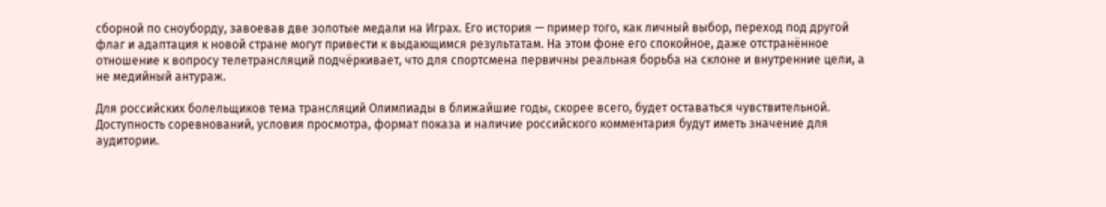сборной по сноуборду, завоевав две золотые медали на Играх. Его история — пример того, как личный выбор, переход под другой флаг и адаптация к новой стране могут привести к выдающимся результатам. На этом фоне его спокойное, даже отстранённое отношение к вопросу телетрансляций подчёркивает, что для спортсмена первичны реальная борьба на склоне и внутренние цели, а не медийный антураж.

Для российских болельщиков тема трансляций Олимпиады в ближайшие годы, скорее всего, будет оставаться чувствительной. Доступность соревнований, условия просмотра, формат показа и наличие российского комментария будут иметь значение для аудитории.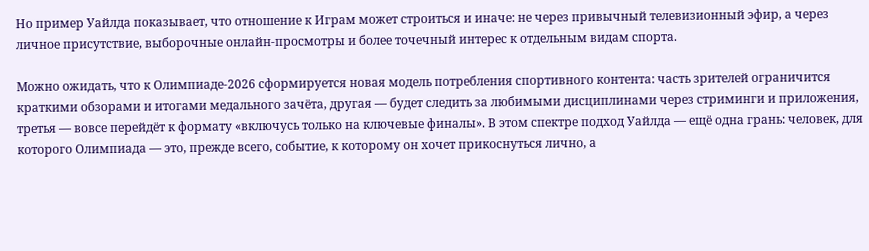Но пример Уайлда показывает, что отношение к Играм может строиться и иначе: не через привычный телевизионный эфир, а через личное присутствие, выборочные онлайн-просмотры и более точечный интерес к отдельным видам спорта.

Можно ожидать, что к Олимпиаде-2026 сформируется новая модель потребления спортивного контента: часть зрителей ограничится краткими обзорами и итогами медального зачёта, другая — будет следить за любимыми дисциплинами через стриминги и приложения, третья — вовсе перейдёт к формату «включусь только на ключевые финалы». В этом спектре подход Уайлда — ещё одна грань: человек, для которого Олимпиада — это, прежде всего, событие, к которому он хочет прикоснуться лично, а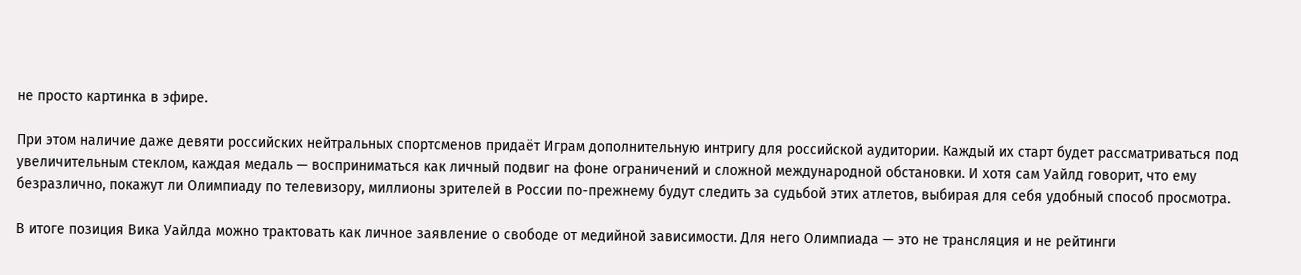не просто картинка в эфире.

При этом наличие даже девяти российских нейтральных спортсменов придаёт Играм дополнительную интригу для российской аудитории. Каждый их старт будет рассматриваться под увеличительным стеклом, каждая медаль — восприниматься как личный подвиг на фоне ограничений и сложной международной обстановки. И хотя сам Уайлд говорит, что ему безразлично, покажут ли Олимпиаду по телевизору, миллионы зрителей в России по-прежнему будут следить за судьбой этих атлетов, выбирая для себя удобный способ просмотра.

В итоге позиция Вика Уайлда можно трактовать как личное заявление о свободе от медийной зависимости. Для него Олимпиада — это не трансляция и не рейтинги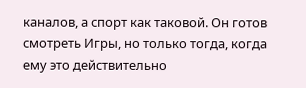каналов, а спорт как таковой. Он готов смотреть Игры, но только тогда, когда ему это действительно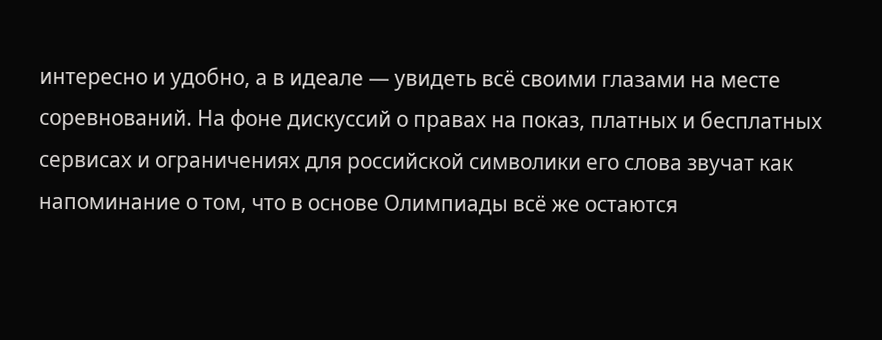интересно и удобно, а в идеале — увидеть всё своими глазами на месте соревнований. На фоне дискуссий о правах на показ, платных и бесплатных сервисах и ограничениях для российской символики его слова звучат как напоминание о том, что в основе Олимпиады всё же остаются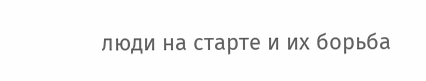люди на старте и их борьба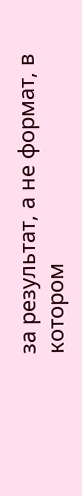за результат, а не формат, в котором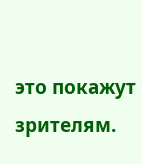это покажут зрителям.